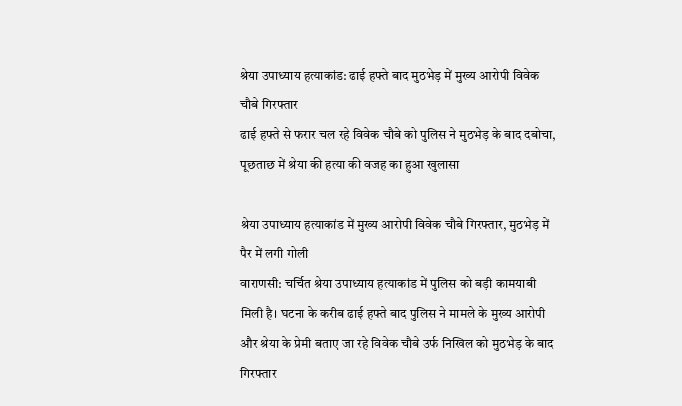श्रेया उपाध्याय हत्याकांड: ढाई हफ्ते बाद मुठभेड़ में मुख्य आरोपी विवेक चौबे गिरफ्तार
ढाई हफ्ते से फरार चल रहे विवेक चौबे को पुलिस ने मुठभेड़ के बाद दबोचा, पूछताछ में श्रेया की हत्या की वजह का हुआ खुलासा

श्रेया उपाध्याय हत्याकांड में मुख्य आरोपी विवेक चौबे गिरफ्तार, मुठभेड़ में पैर में लगी गोली
वाराणसी: चर्चित श्रेया उपाध्याय हत्याकांड में पुलिस को बड़ी कामयाबी मिली है। घटना के करीब ढाई हफ्ते बाद पुलिस ने मामले के मुख्य आरोपी और श्रेया के प्रेमी बताए जा रहे विवेक चौबे उर्फ निखिल को मुठभेड़ के बाद गिरफ्तार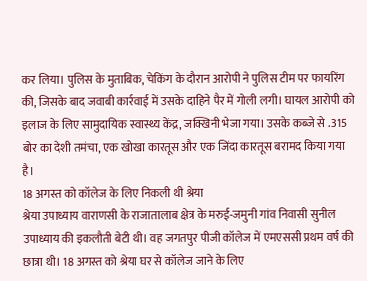कर लिया। पुलिस के मुताबिक, चेकिंग के दौरान आरोपी ने पुलिस टीम पर फायरिंग की, जिसके बाद जवाबी कार्रवाई में उसके दाहिने पैर में गोली लगी। घायल आरोपी को इलाज के लिए सामुदायिक स्वास्थ्य केंद्र, जक्खिनी भेजा गया। उसके कब्जे से .315 बोर का देशी तमंचा, एक खोखा कारतूस और एक जिंदा कारतूस बरामद किया गया है।
18 अगस्त को कॉलेज के लिए निकली थी श्रेया
श्रेया उपाध्याय वाराणसी के राजातालाब क्षेत्र के मरुई-जमुनी गांव निवासी सुनील उपाध्याय की इकलौती बेटी थी। वह जगतपुर पीजी कॉलेज में एमएससी प्रथम वर्ष की छात्रा थी। 18 अगस्त को श्रेया घर से कॉलेज जाने के लिए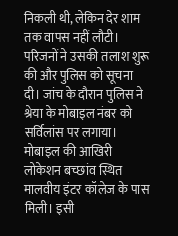निकली थी, लेकिन देर शाम तक वापस नहीं लौटी।
परिजनों ने उसकी तलाश शुरू की और पुलिस को सूचना दी। जांच के दौरान पुलिस ने श्रेया के मोबाइल नंबर को सर्विलांस पर लगाया। मोबाइल की आखिरी लोकेशन बच्छांव स्थित मालवीय इंटर कॉलेज के पास मिली। इसी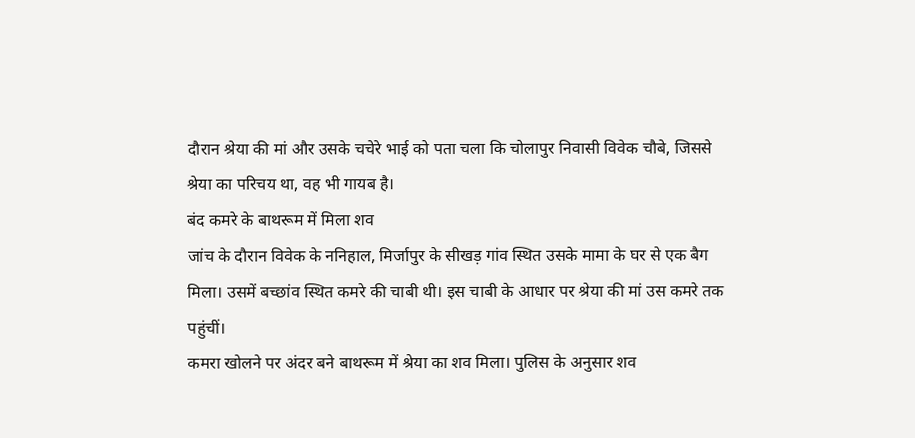दौरान श्रेया की मां और उसके चचेरे भाई को पता चला कि चोलापुर निवासी विवेक चौबे, जिससे श्रेया का परिचय था, वह भी गायब है।
बंद कमरे के बाथरूम में मिला शव
जांच के दौरान विवेक के ननिहाल, मिर्जापुर के सीखड़ गांव स्थित उसके मामा के घर से एक बैग मिला। उसमें बच्छांव स्थित कमरे की चाबी थी। इस चाबी के आधार पर श्रेया की मां उस कमरे तक पहुंचीं।
कमरा खोलने पर अंदर बने बाथरूम में श्रेया का शव मिला। पुलिस के अनुसार शव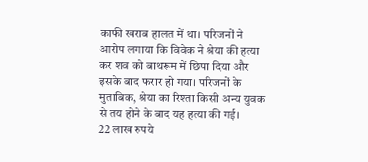काफी खराब हालत में था। परिजनों ने आरोप लगाया कि विवेक ने श्रेया की हत्या कर शव को बाथरूम में छिपा दिया और इसके बाद फरार हो गया। परिजनों के मुताबिक, श्रेया का रिश्ता किसी अन्य युवक से तय होने के बाद यह हत्या की गई।
22 लाख रुपये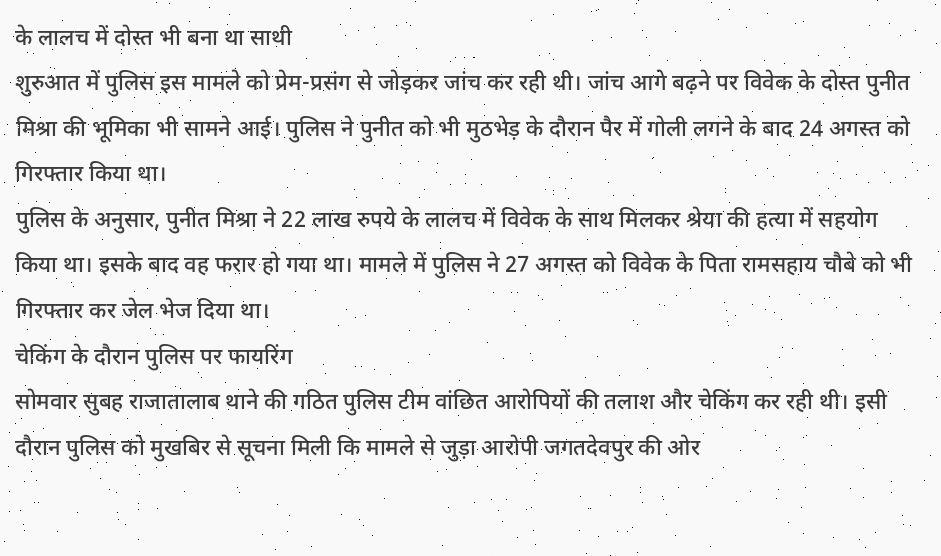के लालच में दोस्त भी बना था साथी
शुरुआत में पुलिस इस मामले को प्रेम-प्रसंग से जोड़कर जांच कर रही थी। जांच आगे बढ़ने पर विवेक के दोस्त पुनीत मिश्रा की भूमिका भी सामने आई। पुलिस ने पुनीत को भी मुठभेड़ के दौरान पैर में गोली लगने के बाद 24 अगस्त को गिरफ्तार किया था।
पुलिस के अनुसार, पुनीत मिश्रा ने 22 लाख रुपये के लालच में विवेक के साथ मिलकर श्रेया की हत्या में सहयोग किया था। इसके बाद वह फरार हो गया था। मामले में पुलिस ने 27 अगस्त को विवेक के पिता रामसहाय चौबे को भी गिरफ्तार कर जेल भेज दिया था।
चेकिंग के दौरान पुलिस पर फायरिंग
सोमवार सुबह राजातालाब थाने की गठित पुलिस टीम वांछित आरोपियों की तलाश और चेकिंग कर रही थी। इसी दौरान पुलिस को मुखबिर से सूचना मिली कि मामले से जुड़ा आरोपी जगतदेवपुर की ओर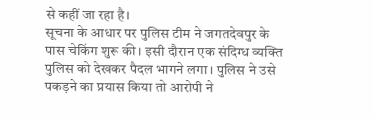से कहीं जा रहा है।
सूचना के आधार पर पुलिस टीम ने जगतदेवपुर के पास चेकिंग शुरू की। इसी दौरान एक संदिग्ध व्यक्ति पुलिस को देखकर पैदल भागने लगा। पुलिस ने उसे पकड़ने का प्रयास किया तो आरोपी ने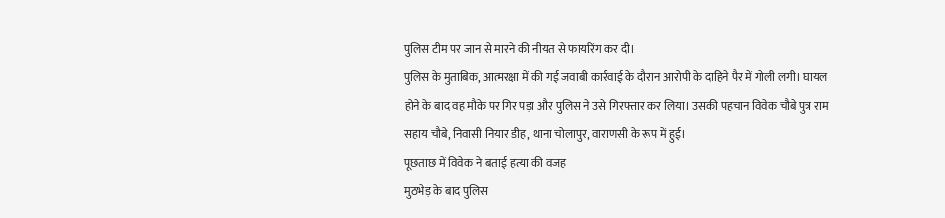पुलिस टीम पर जान से मारने की नीयत से फायरिंग कर दी।
पुलिस के मुताबिक, आत्मरक्षा में की गई जवाबी कार्रवाई के दौरान आरोपी के दाहिने पैर में गोली लगी। घायल होने के बाद वह मौके पर गिर पड़ा और पुलिस ने उसे गिरफ्तार कर लिया। उसकी पहचान विवेक चौबे पुत्र राम सहाय चौबे, निवासी नियार डीह, थाना चोलापुर, वाराणसी के रूप में हुई।
पूछताछ में विवेक ने बताई हत्या की वजह
मुठभेड़ के बाद पुलिस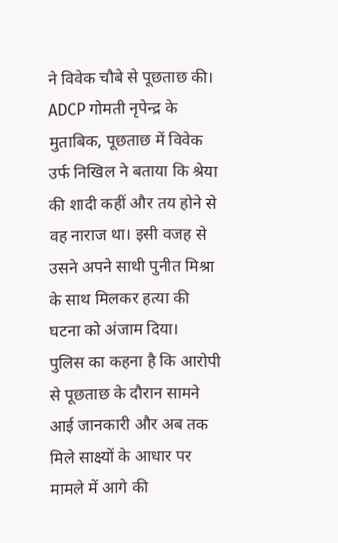ने विवेक चौबे से पूछताछ की। ADCP गोमती नृपेन्द्र के मुताबिक, पूछताछ में विवेक उर्फ निखिल ने बताया कि श्रेया की शादी कहीं और तय होने से वह नाराज था। इसी वजह से उसने अपने साथी पुनीत मिश्रा के साथ मिलकर हत्या की घटना को अंजाम दिया।
पुलिस का कहना है कि आरोपी से पूछताछ के दौरान सामने आई जानकारी और अब तक मिले साक्ष्यों के आधार पर मामले में आगे की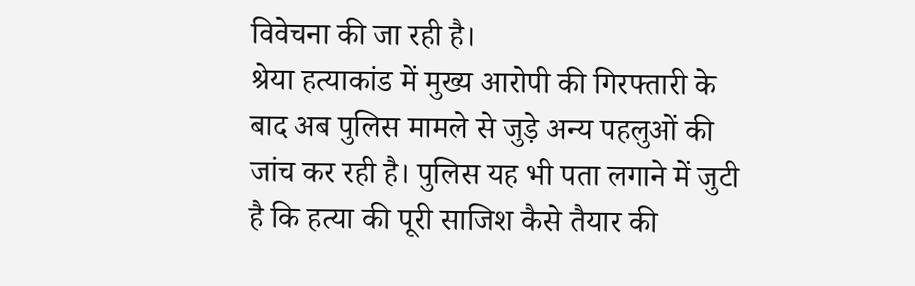विवेचना की जा रही है।
श्रेया हत्याकांड में मुख्य आरोपी की गिरफ्तारी के बाद अब पुलिस मामले से जुड़े अन्य पहलुओं की जांच कर रही है। पुलिस यह भी पता लगाने में जुटी है कि हत्या की पूरी साजिश कैसे तैयार की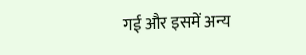गई और इसमें अन्य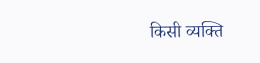किसी व्यक्ति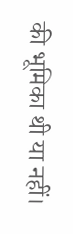की भूमिका थी या नहीं।